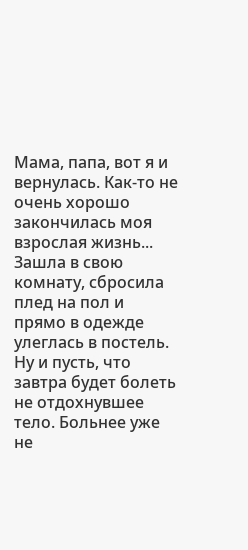Мама, папа, вот я и вернулась. Как-то не очень хорошо закончилась моя взрослая жизнь...
Зашла в свою комнату, сбросила плед на пол и прямо в одежде улеглась в постель. Ну и пусть, что завтра будет болеть не отдохнувшее тело. Больнее уже не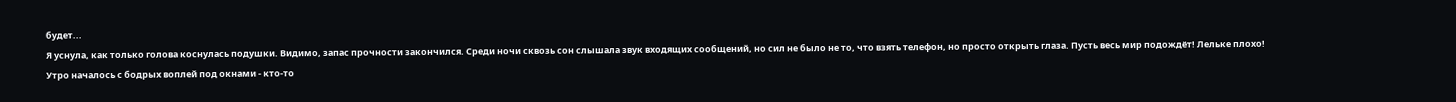будет...
Я уснула, как только голова коснулась подушки. Видимо, запас прочности закончился. Среди ночи сквозь сон слышала звук входящих сообщений, но сил не было не то, что взять телефон, но просто открыть глаза. Пусть весь мир подождёт! Лельке плохо!
Утро началось с бодрых воплей под окнами - кто-то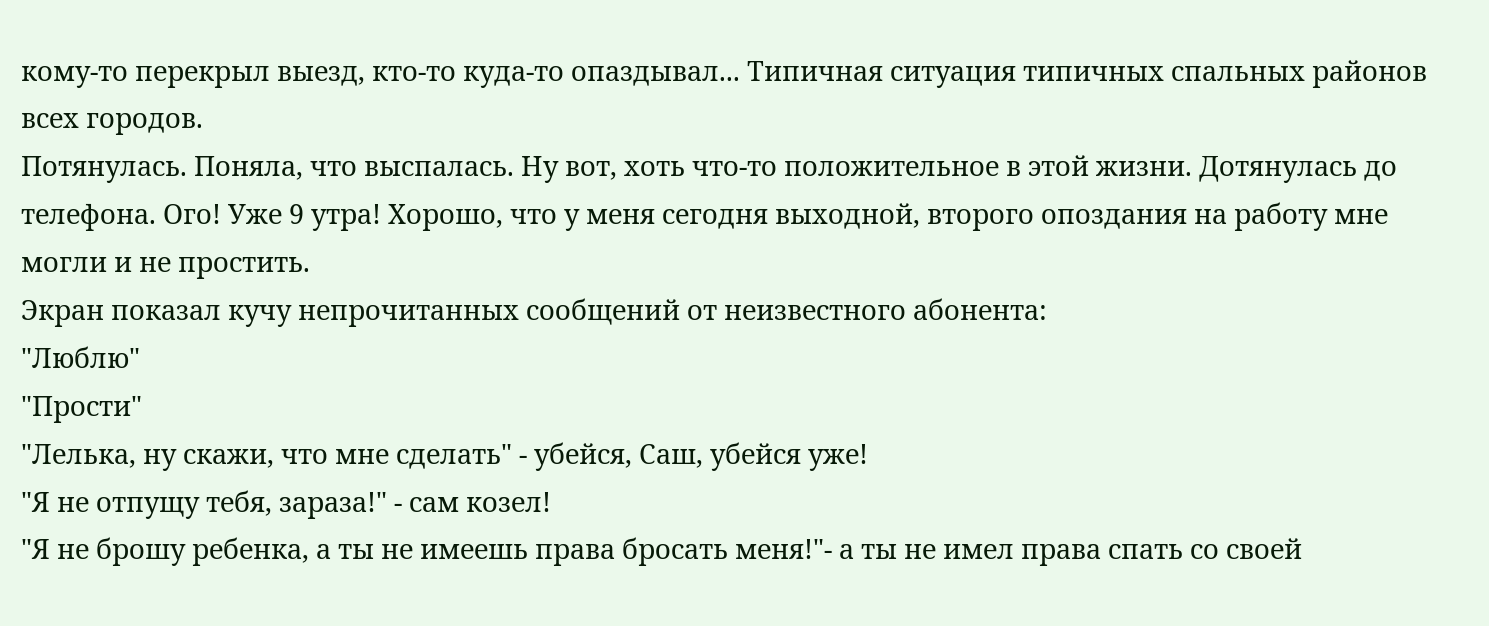кому-то перекрыл выезд, кто-то куда-то опаздывал... Типичная ситуация типичных спальных районов всех городов.
Потянулась. Поняла, что выспалась. Ну вот, хоть что-то положительное в этой жизни. Дотянулась до телефона. Ого! Уже 9 утра! Хорошо, что у меня сегодня выходной, второго опоздания на работу мне могли и не простить.
Экран показал кучу непрочитанных сообщений от неизвестного абонента:
"Люблю"
"Прости"
"Лелька, ну скажи, что мне сделать" - убейся, Саш, убейся уже!
"Я не отпущу тебя, зараза!" - сам козел!
"Я не брошу ребенка, а ты не имеешь права бросать меня!"- а ты не имел права спать со своей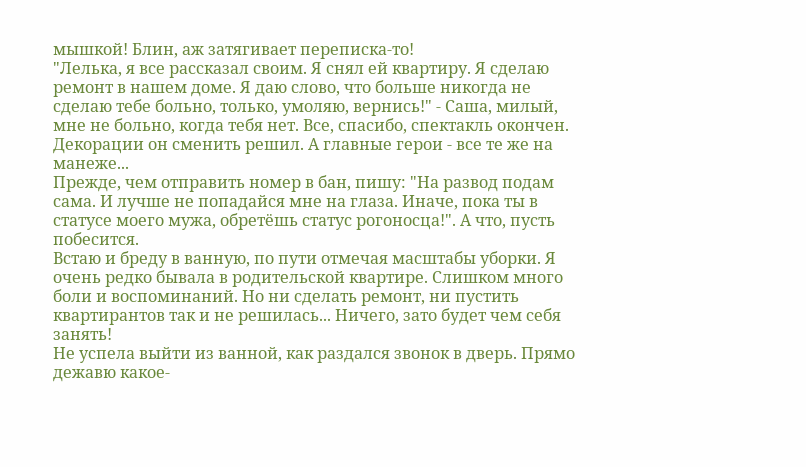мышкой! Блин, аж затягивает переписка-то!
"Лелька, я все рассказал своим. Я снял ей квартиру. Я сделаю ремонт в нашем доме. Я даю слово, что больше никогда не сделаю тебе больно, только, умоляю, вернись!" - Саша, милый, мне не больно, когда тебя нет. Все, спасибо, спектакль окончен. Декорации он сменить решил. А главные герои - все те же на манеже...
Прежде, чем отправить номер в бан, пишу: "На развод подам сама. И лучше не попадайся мне на глаза. Иначе, пока ты в статусе моего мужа, обретёшь статус рогоносца!". А что, пусть побесится.
Встаю и бреду в ванную, по пути отмечая масштабы уборки. Я очень редко бывала в родительской квартире. Слишком много боли и воспоминаний. Но ни сделать ремонт, ни пустить квартирантов так и не решилась... Ничего, зато будет чем себя занять!
Не успела выйти из ванной, как раздался звонок в дверь. Прямо дежавю какое-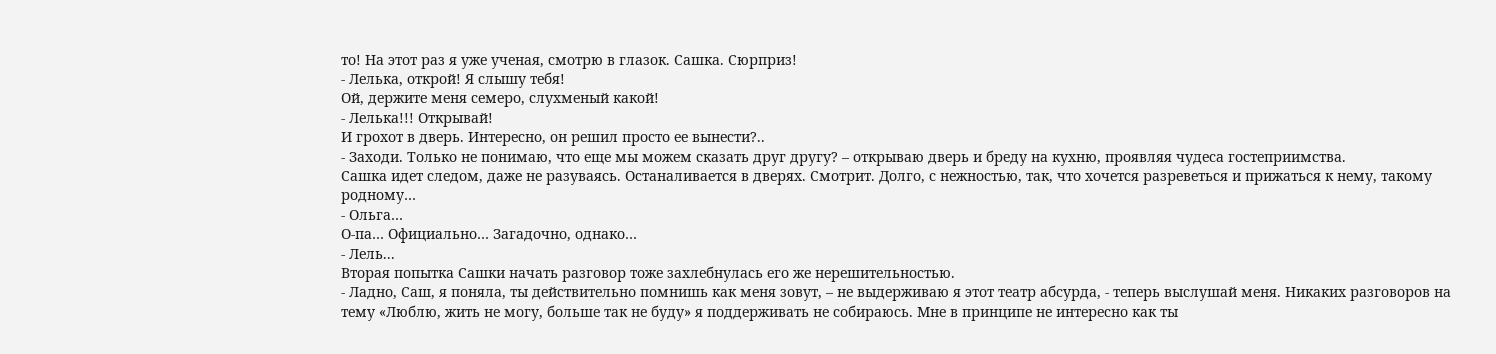то! На этот раз я уже ученая, смотрю в глазок. Сашка. Сюрприз!
- Лелька, открой! Я слышу тебя!
Ой, держите меня семеро, слухменый какой!
- Лелька!!! Открывай!
И грохот в дверь. Интересно, он решил просто ее вынести?..
- Заходи. Только не понимаю, что еще мы можем сказать друг другу? – открываю дверь и бреду на кухню, проявляя чудеса гостеприимства.
Сашка идет следом, даже не разуваясь. Останаливается в дверях. Смотрит. Долго, с нежностью, так, что хочется разреветься и прижаться к нему, такому родному…
- Ольга…
О-па… Официально… Загадочно, однако…
- Лель...
Вторая попытка Сашки начать разговор тоже захлебнулась его же нерешительностью.
- Ладно, Саш, я поняла, ты действительно помнишь как меня зовут, – не выдерживаю я этот театр абсурда, - теперь выслушай меня. Никаких разговоров на тему «Люблю, жить не могу, больше так не буду» я поддерживать не собираюсь. Мне в принципе не интересно как ты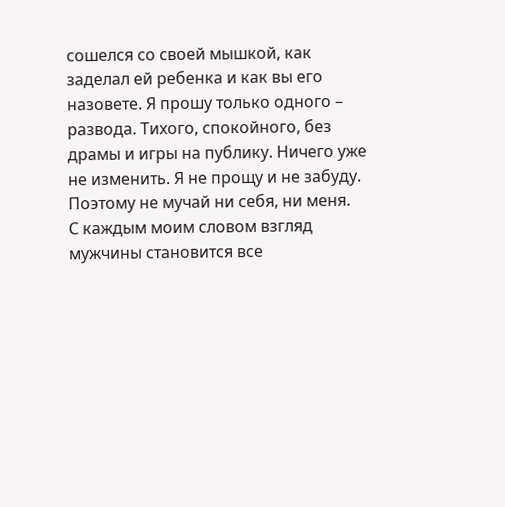сошелся со своей мышкой, как заделал ей ребенка и как вы его назовете. Я прошу только одного – развода. Тихого, спокойного, без драмы и игры на публику. Ничего уже не изменить. Я не прощу и не забуду. Поэтому не мучай ни себя, ни меня.
С каждым моим словом взгляд мужчины становится все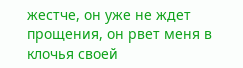жестче, он уже не ждет прощения, он рвет меня в клочья своей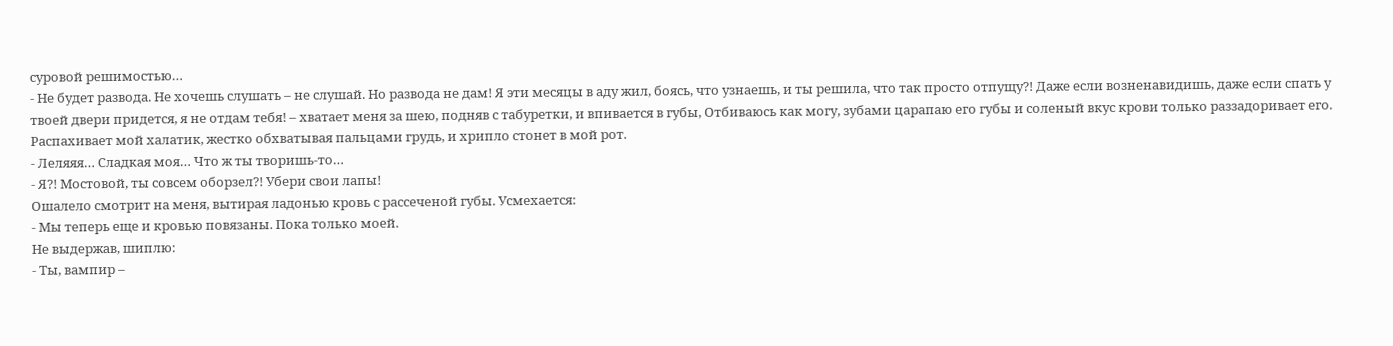суровой решимостью…
- Не будет развода. Не хочешь слушать – не слушай. Но развода не дам! Я эти месяцы в аду жил, боясь, что узнаешь, и ты решила, что так просто отпущу?! Даже если возненавидишь, даже если спать у твоей двери придется, я не отдам тебя! – хватает меня за шею, подняв с табуретки, и впивается в губы, Отбиваюсь как могу, зубами царапаю его губы и соленый вкус крови только раззадоривает его. Распахивает мой халатик, жестко обхватывая пальцами грудь, и хрипло стонет в мой рот.
- Леляяя… Сладкая моя… Что ж ты творишь-то…
- Я?! Мостовой, ты совсем оборзел?! Убери свои лапы!
Ошалело смотрит на меня, вытирая ладонью кровь с рассеченой губы. Усмехается:
- Мы теперь еще и кровью повязаны. Пока только моей.
Не выдержав, шиплю:
- Ты, вампир –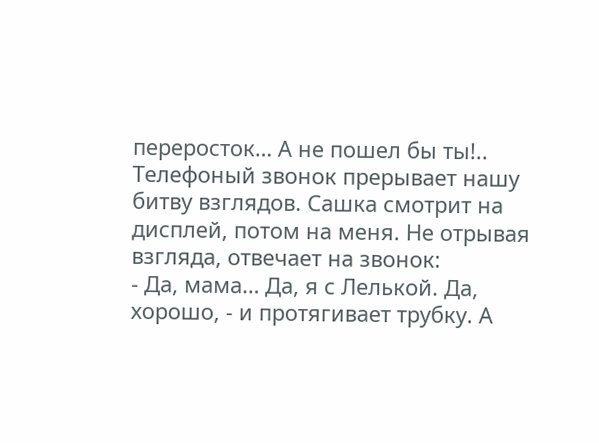переросток… А не пошел бы ты!..
Телефоный звонок прерывает нашу битву взглядов. Сашка смотрит на дисплей, потом на меня. Не отрывая взгляда, отвечает на звонок:
- Да, мама… Да, я с Лелькой. Да, хорошо, - и протягивает трубку. А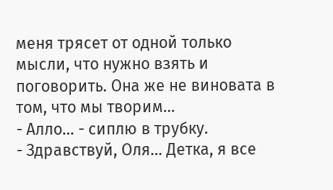меня трясет от одной только мысли, что нужно взять и поговорить. Она же не виновата в том, что мы творим…
- Алло… - сиплю в трубку.
- Здравствуй, Оля… Детка, я все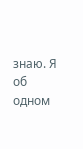знаю. Я об одном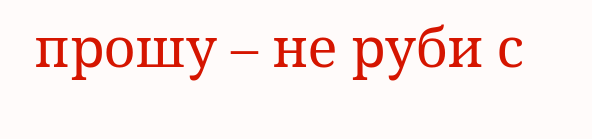прошу – не руби с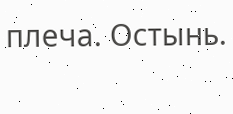плеча. Остынь.